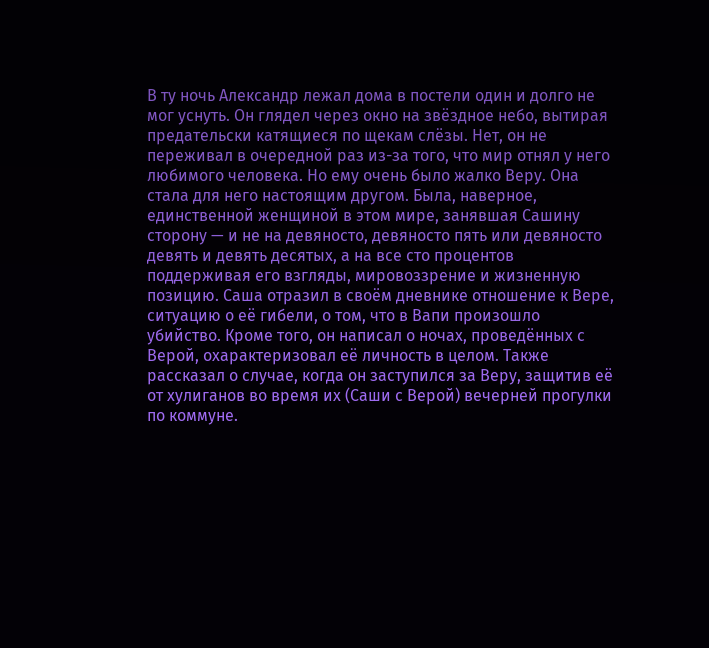В ту ночь Александр лежал дома в постели один и долго не мог уснуть. Он глядел через окно на звёздное небо, вытирая предательски катящиеся по щекам слёзы. Нет, он не переживал в очередной раз из-за того, что мир отнял у него любимого человека. Но ему очень было жалко Веру. Она стала для него настоящим другом. Была, наверное, единственной женщиной в этом мире, занявшая Сашину сторону — и не на девяносто, девяносто пять или девяносто девять и девять десятых, а на все сто процентов поддерживая его взгляды, мировоззрение и жизненную позицию. Саша отразил в своём дневнике отношение к Вере, ситуацию о её гибели, о том, что в Вапи произошло убийство. Кроме того, он написал о ночах, проведённых с Верой, охарактеризовал её личность в целом. Также рассказал о случае, когда он заступился за Веру, защитив её от хулиганов во время их (Саши с Верой) вечерней прогулки по коммуне.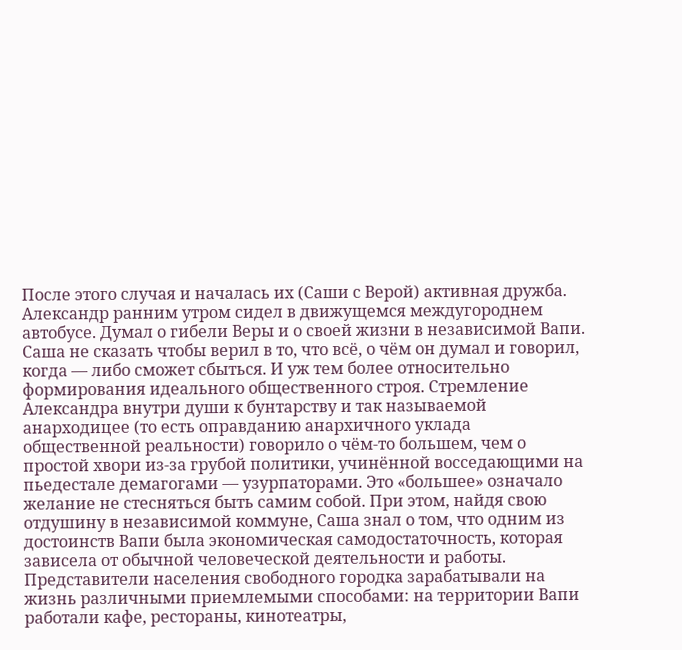После этого случая и началась их (Саши с Верой) активная дружба.
Александр ранним утром сидел в движущемся междугороднем автобусе. Думал о гибели Веры и о своей жизни в независимой Вапи. Саша не сказать чтобы верил в то, что всё, о чём он думал и говорил, когда — либо сможет сбыться. И уж тем более относительно формирования идеального общественного строя. Стремление Александра внутри души к бунтарству и так называемой анарходицее (то есть оправданию анархичного уклада общественной реальности) говорило о чём-то большем, чем о простой хвори из-за грубой политики, учинённой восседающими на пьедестале демагогами — узурпаторами. Это «большее» означало желание не стесняться быть самим собой. При этом, найдя свою отдушину в независимой коммуне, Саша знал о том, что одним из достоинств Вапи была экономическая самодостаточность, которая зависела от обычной человеческой деятельности и работы. Представители населения свободного городка зарабатывали на жизнь различными приемлемыми способами: на территории Вапи работали кафе, рестораны, кинотеатры,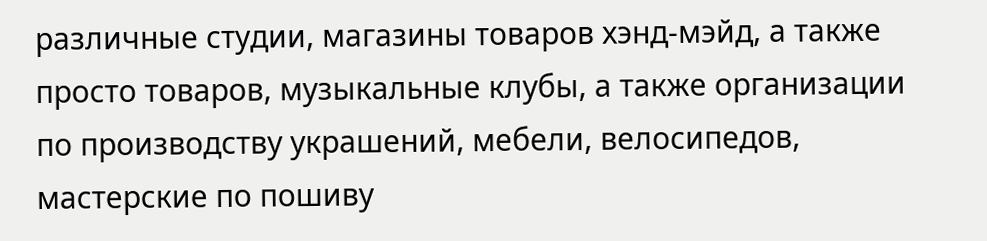различные студии, магазины товаров хэнд-мэйд, а также просто товаров, музыкальные клубы, а также организации по производству украшений, мебели, велосипедов, мастерские по пошиву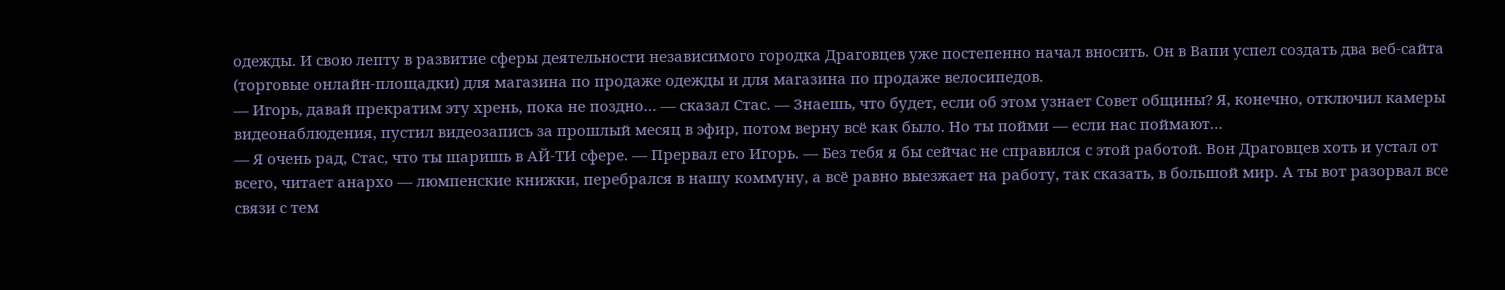одежды. И свою лепту в развитие сферы деятельности независимого городка Драговцев уже постепенно начал вносить. Он в Вапи успел создать два веб-сайта (торговые онлайн-площадки) для магазина по продаже одежды и для магазина по продаже велосипедов.
— Игорь, давай прекратим эту хрень, пока не поздно… — сказал Стас. — Знаешь, что будет, если об этом узнает Совет общины? Я, конечно, отключил камеры видеонаблюдения, пустил видеозапись за прошлый месяц в эфир, потом верну всё как было. Но ты пойми — если нас поймают…
— Я очень рад, Стас, что ты шаришь в АЙ-ТИ сфере. — Прервал его Игорь. — Без тебя я бы сейчас не справился с этой работой. Вон Драговцев хоть и устал от всего, читает анархо — люмпенские книжки, перебрался в нашу коммуну, а всё равно выезжает на работу, так сказать, в большой мир. А ты вот разорвал все связи с тем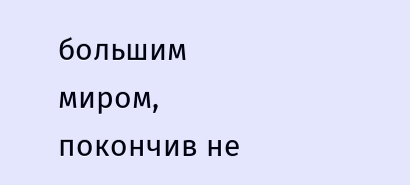большим миром, покончив не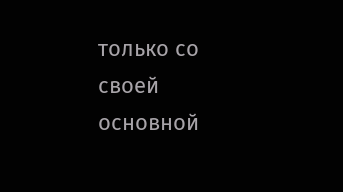только со своей основной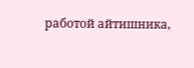работой айтишника,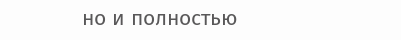но и полностью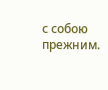с собою прежним.